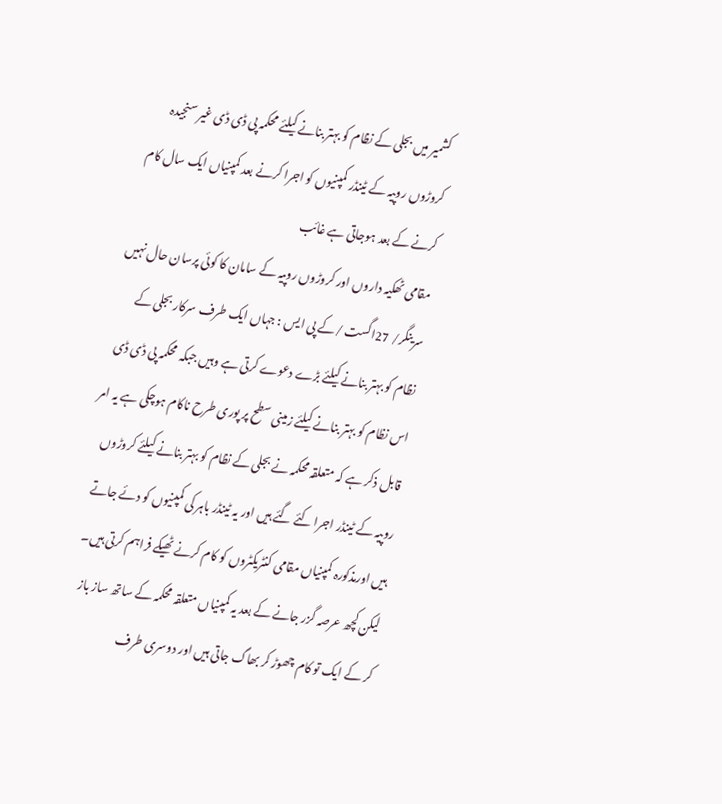کشمیر میں بجلی کے نظام کو بہتر بنانے کیلئے محکمہ پی ڈی ڈی غیر سنجیدہ
کروڑوں روپیہ کے ٹینڈر کمپنیوں کو اجرا کرنے بعد کمپنیاں ایک سال کام کرنے کے بعد ہوجاتی ہے غائب
مقامی ٹھکیہ داروں اور کروڑوں روپیہ کے سامان کا کوئی پرسان حال نہیں
سرینگر/ 27اگست /کے پی ایس : جہاں ایک طرف سرکار بجلی کے نظام کو بہتر بنانے کیلئے بڑے دعوے کرتی ہے وہیں جبکہ محکمہ پی ڈی ڈی اس نظام کو بہتر بنانے کیلئے زمینی سطح پر پوری طرح ناکام ہوچکی ہے یہ امر قابل ذکر ہے کہ متعلقہ محکمہ نے بجلی کے نظام کو بہتر بنانے کیلئے کروڑوں روپیہ کے ٹینڈر اجرا کئے گئے ہیں اور یہ ٹینڈر باہر کی کمپنیوں کو دئے جاتے ہیں اورمذکورہ کمپنیاں مقامی کنٹریکٹروں کو کام کرنے ٹھیکے فراہم کرتی ہیں۔ لیکن کچھ عرصہ گزر جانے کے بعد یہ کمپنیاں متعلقہ محکمہ کے ساتھ ساز باز کر کے ایک تو کام چھوڑ کر بھاگ جاتی ہیں اور دوسری طرف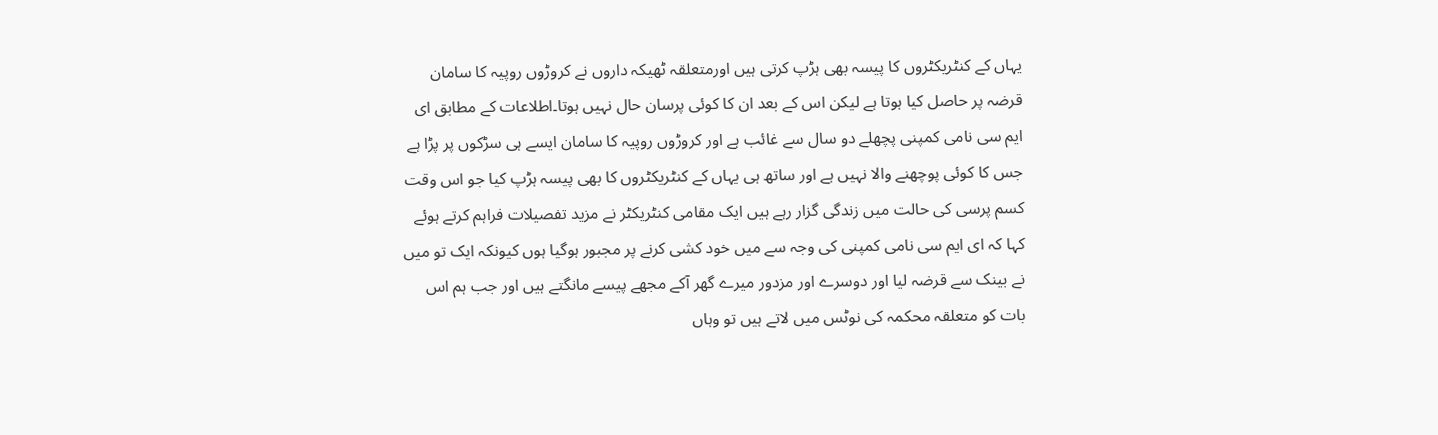یہاں کے کنٹریکٹروں کا پیسہ بھی ہڑپ کرتی ہیں اورمتعلقہ ٹھیکہ داروں نے کروڑوں روپیہ کا سامان قرضہ پر حاصل کیا ہوتا ہے لیکن اس کے بعد ان کا کوئی پرسان حال نہیں ہوتا۔اطلاعات کے مطابق ای ایم سی نامی کمپنی پچھلے دو سال سے غائب ہے اور کروڑوں روپیہ کا سامان ایسے ہی سڑکوں پر پڑا ہے جس کا کوئی پوچھنے والا نہیں ہے اور ساتھ ہی یہاں کے کنٹریکٹروں کا بھی پیسہ ہڑپ کیا جو اس وقت کسم پرسی کی حالت میں زندگی گزار رہے ہیں ایک مقامی کنٹریکٹر نے مزید تفصیلات فراہم کرتے ہوئے کہا کہ ای ایم سی نامی کمپنی کی وجہ سے میں خود کشی کرنے پر مجبور ہوگیا ہوں کیونکہ ایک تو میں نے بینک سے قرضہ لیا اور دوسرے اور مزدور میرے گھر آکے مجھے پیسے مانگتے ہیں اور جب ہم اس بات کو متعلقہ محکمہ کی نوٹس میں لاتے ہیں تو وہاں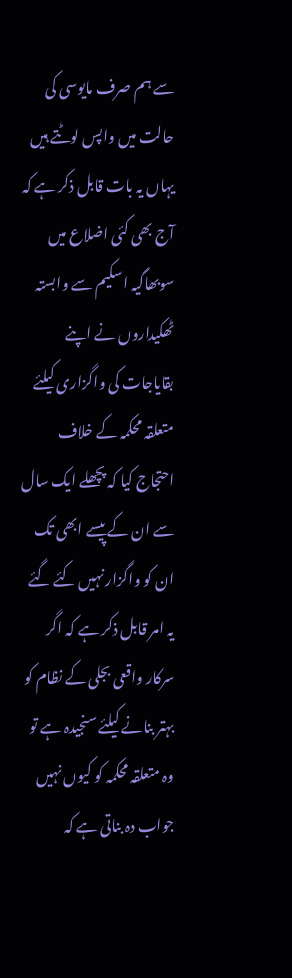سے ہم صرف مایوسی کی حالت میں واپس لوٹتے ہیں یہاں یہ بات قابل ذکر ہے کہ آج بھی کئی اضلاع میں سوبھاگیہ اسکیم سے وابستہ ٹھکیداروں نے اپنے بقایاجات کی واگزاری کیلئے متعلقہ محکمہ کے خلاف احتجاج کیا کہ پچھلے ایک سال سے ان کے پیسے ابھی تک ان کو واگزار نہیں کئے گئے یہ امر قابل ذکر ہے کہ اگر سرکار واقعی بجلی کے نظام کو بہتر بنانے کیلئے سنجیدہ ہے تو وہ متعلقہ محکمہ کو کیوں نہیں جواب دہ بناتی ہے کہ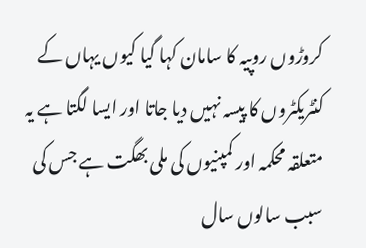کروڑوں روپیہ کا سامان کہا گیا کیوں یہاں کے کنٹریکٹروں کا پیسہ نہیں دیا جاتا اور ایسا لگتا ہے یہ متعلقہ محکمہ اور کمپنیوں کی ملی بھگت ہے جس کی سبب سالوں سال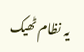یہ نظام ٹھیک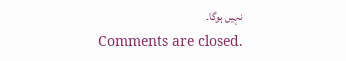نہیں ہوگا۔
Comments are closed.